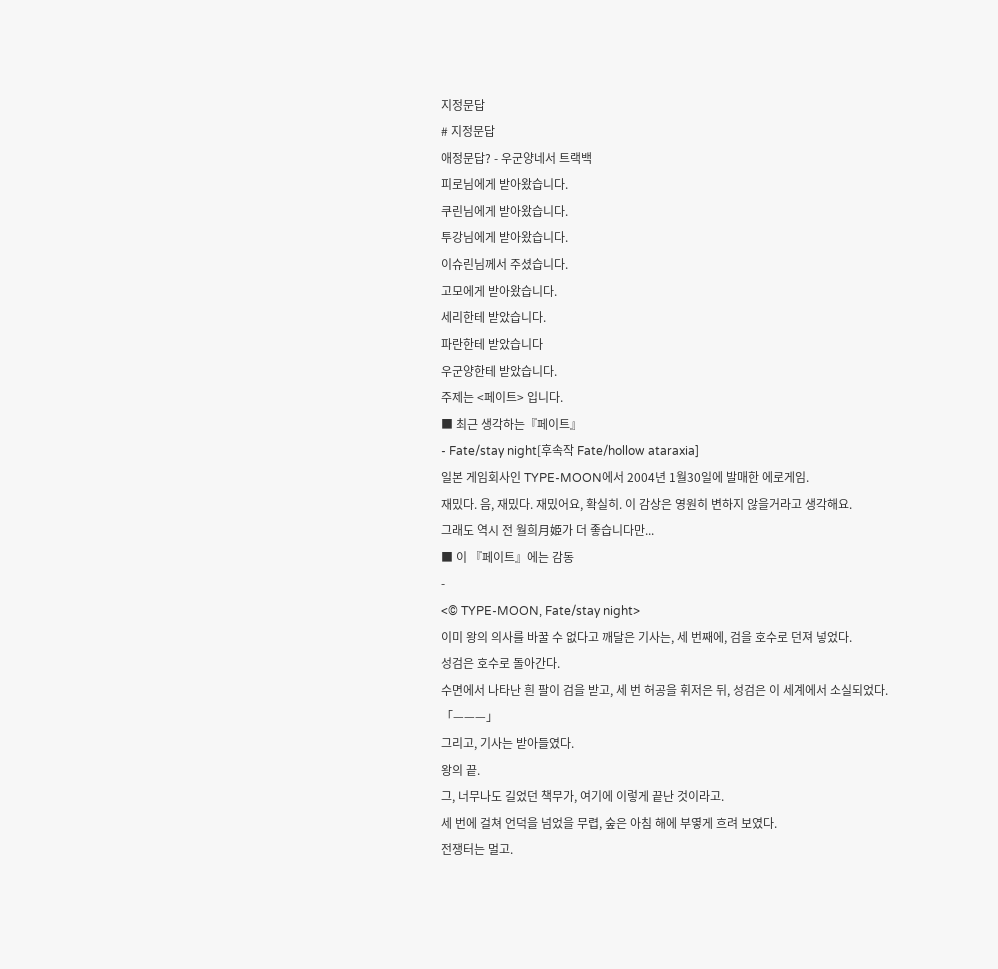지정문답
# 지정문답
애정문답? - 우군양네서 트랙백
피로님에게 받아왔습니다.
쿠린님에게 받아왔습니다.
투강님에게 받아왔습니다.
이슈린님께서 주셨습니다.
고모에게 받아왔습니다.
세리한테 받았습니다.
파란한테 받았습니다
우군양한테 받았습니다.
주제는 <페이트> 입니다.
■ 최근 생각하는『페이트』
- Fate/stay night[후속작 Fate/hollow ataraxia]
일본 게임회사인 TYPE-MOON에서 2004년 1월30일에 발매한 에로게임.
재밌다. 음, 재밌다. 재밌어요, 확실히. 이 감상은 영원히 변하지 않을거라고 생각해요.
그래도 역시 전 월희月姫가 더 좋습니다만...
■ 이 『페이트』에는 감동
-
<© TYPE-MOON, Fate/stay night>
이미 왕의 의사를 바꿀 수 없다고 깨달은 기사는, 세 번째에, 검을 호수로 던져 넣었다.
성검은 호수로 돌아간다.
수면에서 나타난 흰 팔이 검을 받고, 세 번 허공을 휘저은 뒤, 성검은 이 세계에서 소실되었다.
「———」
그리고, 기사는 받아들였다.
왕의 끝.
그, 너무나도 길었던 책무가, 여기에 이렇게 끝난 것이라고.
세 번에 걸쳐 언덕을 넘었을 무렵, 숲은 아침 해에 부옇게 흐려 보였다.
전쟁터는 멀고.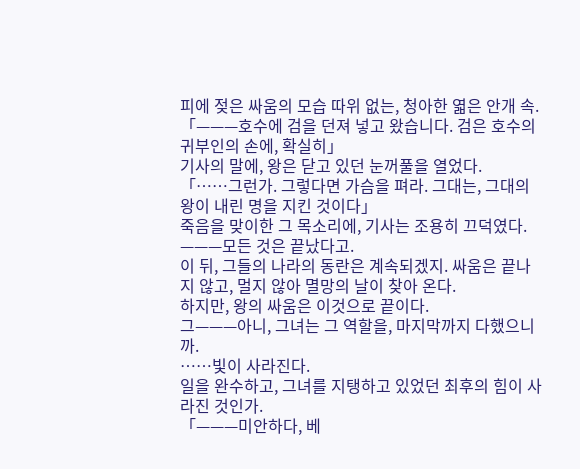피에 젖은 싸움의 모습 따위 없는, 청아한 엷은 안개 속.
「———호수에 검을 던져 넣고 왔습니다. 검은 호수의 귀부인의 손에, 확실히」
기사의 말에, 왕은 닫고 있던 눈꺼풀을 열었다.
「……그런가. 그렇다면 가슴을 펴라. 그대는, 그대의 왕이 내린 명을 지킨 것이다」
죽음을 맞이한 그 목소리에, 기사는 조용히 끄덕였다.
———모든 것은 끝났다고.
이 뒤, 그들의 나라의 동란은 계속되겠지. 싸움은 끝나지 않고, 멀지 않아 멸망의 날이 찾아 온다.
하지만, 왕의 싸움은 이것으로 끝이다.
그———아니, 그녀는 그 역할을, 마지막까지 다했으니까.
……빛이 사라진다.
일을 완수하고, 그녀를 지탱하고 있었던 최후의 힘이 사라진 것인가.
「———미안하다, 베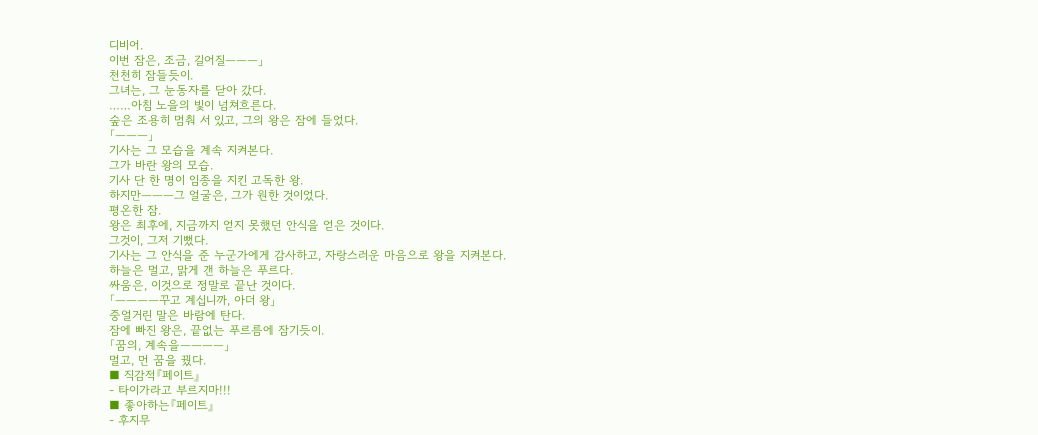디비어.
이번 잠은, 조금, 길어질———」
천천히 잠들듯이.
그녀는, 그 눈동자를 닫아 갔다.
……아침 노을의 빛이 넘쳐흐른다.
숲은 조용히 멈춰 서 있고, 그의 왕은 잠에 들었다.
「———」
기사는 그 모습을 계속 지켜본다.
그가 바란 왕의 모습.
기사 단 한 명이 임종을 지킨 고독한 왕.
하지만———그 얼굴은, 그가 원한 것이었다.
평온한 잠.
왕은 최후에, 지금까지 얻지 못했던 안식을 얻은 것이다.
그것이, 그저 기뻤다.
기사는 그 안식을 준 누군가에게 감사하고, 자랑스러운 마음으로 왕을 지켜본다.
하늘은 멀고, 맑게 갠 하늘은 푸르다.
싸움은, 이것으로 정말로 끝난 것이다.
「————꾸고 계십니까, 아더 왕」
중얼거린 말은 바람에 탄다.
잠에 빠진 왕은, 끝없는 푸르름에 잠기듯이.
「꿈의, 계속을————」
멀고, 먼 꿈을 꿨다.
■ 직감적『페이트』
- 타이가라고 부르지마!!!
■ 좋아하는『페이트』
- 후지무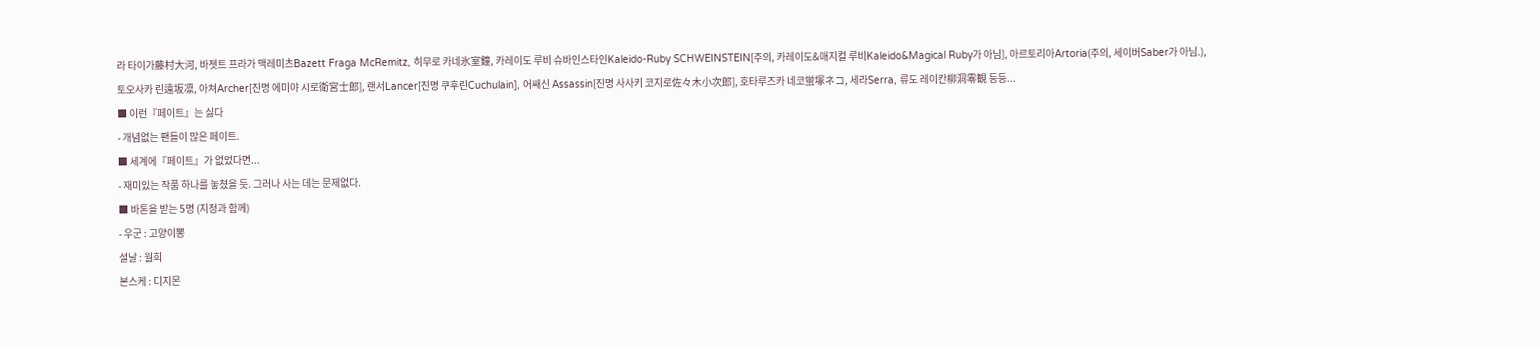라 타이가藤村大河, 바젯트 프라가 맥레미츠Bazett Fraga McRemitz, 히무로 카네氷室鐘, 카레이도 루비 슈바인스타인Kaleido-Ruby SCHWEINSTEIN[주의, 카레이도&매지컬 루비Kaleido&Magical Ruby가 아님], 아르토리아Artoria(주의, 세이버Saber가 아님.), 토오사카 린遠坂凛, 아쳐Archer[진명 에미야 시로衛宮士郎], 랜서Lancer[진명 쿠후린Cuchulain], 어쌔신 Assassin[진명 사사키 코지로佐々木小次郎], 호타루즈카 네코蛍塚ネコ, 세라Serra, 류도 레이칸柳洞零観 등등...
■ 이런『페이트』는 싫다
- 개념없는 팬들이 많은 페이트.
■ 세계에『페이트』가 없었다면...
- 재미있는 작품 하나를 놓쳤을 듯. 그러나 사는 데는 문제없다.
■ 바톤을 받는 5명 (지정과 함께)
- 우군 : 고양이뽕
설날 : 월희
본스케 : 디지몬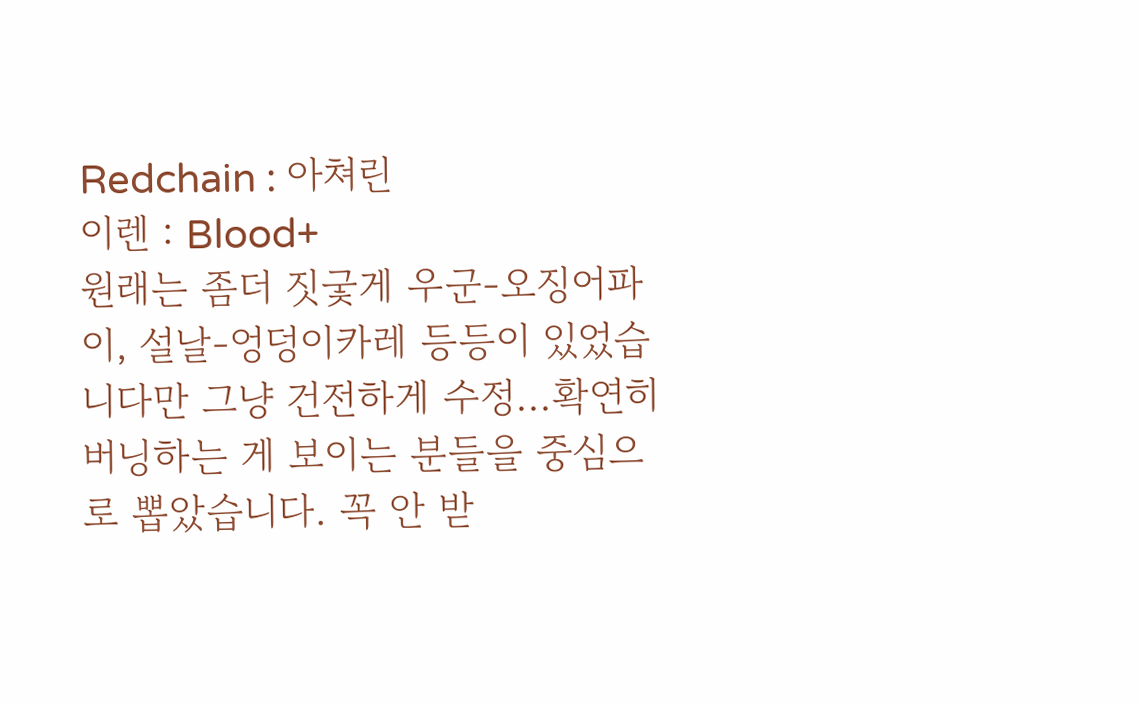Redchain : 아쳐린
이렌 : Blood+
원래는 좀더 짓궃게 우군-오징어파이, 설날-엉덩이카레 등등이 있었습니다만 그냥 건전하게 수정...확연히 버닝하는 게 보이는 분들을 중심으로 뽑았습니다. 꼭 안 받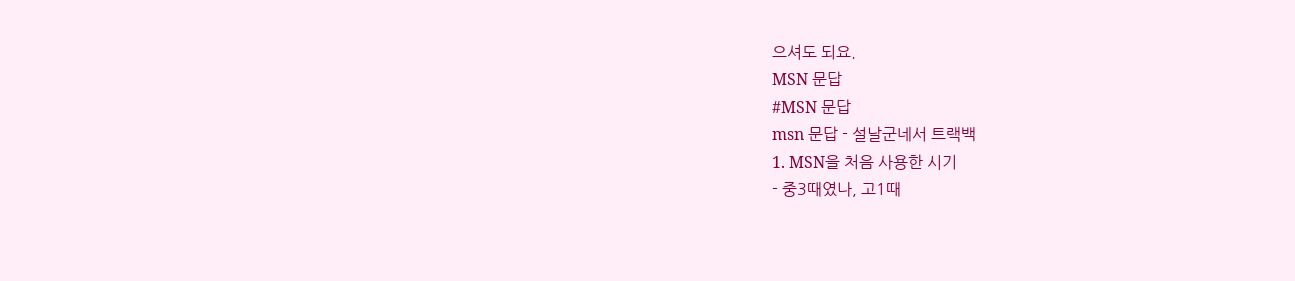으셔도 되요.
MSN 문답
#MSN 문답
msn 문답 - 설날군네서 트랙백
1. MSN을 처음 사용한 시기
- 중3때였나, 고1때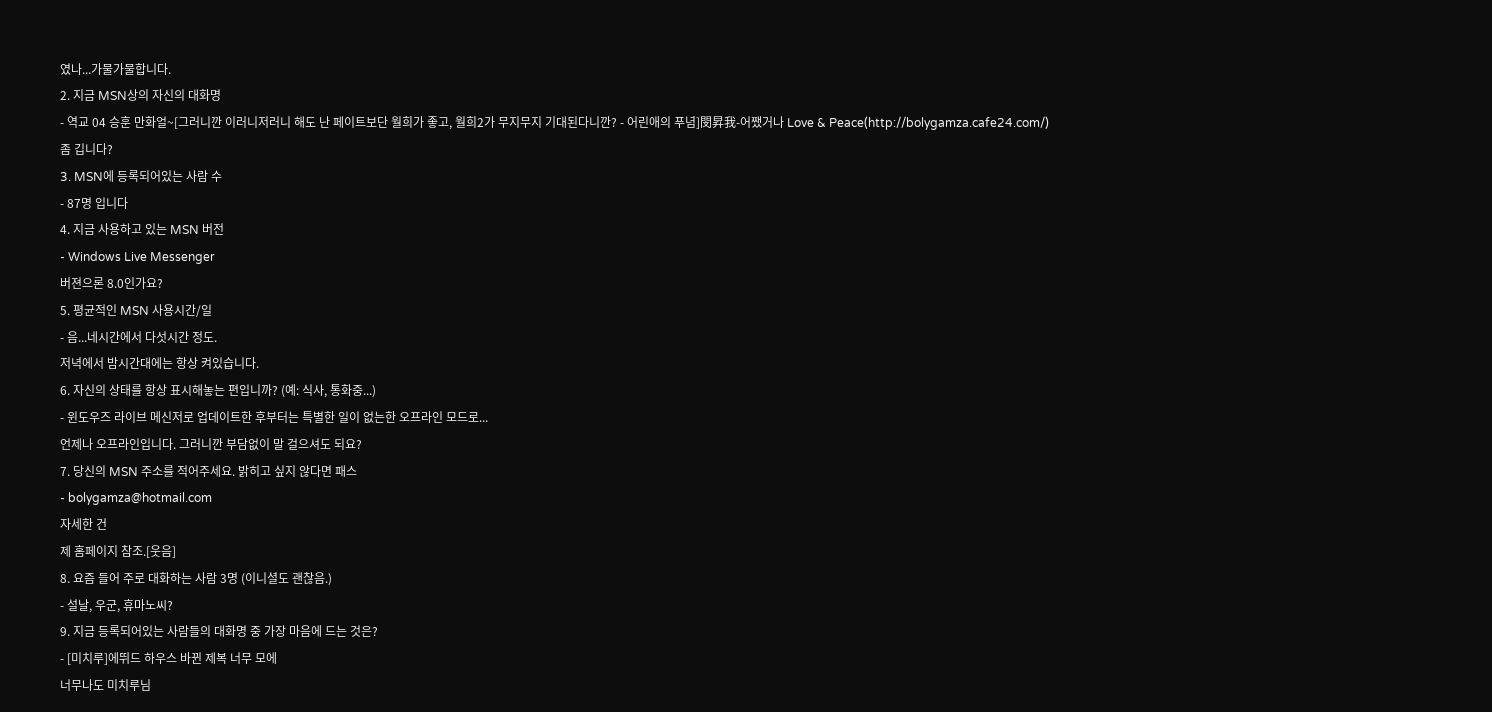였나...가물가물합니다.
2. 지금 MSN상의 자신의 대화명
- 역교 04 승훈 만화얼~[그러니깐 이러니저러니 해도 난 페이트보단 월희가 좋고, 월희2가 무지무지 기대된다니깐? - 어린애의 푸념]閔昇我-어쨌거나 Love & Peace(http://bolygamza.cafe24.com/)
좀 깁니다?
3. MSN에 등록되어있는 사람 수
- 87명 입니다
4. 지금 사용하고 있는 MSN 버전
- Windows Live Messenger
버젼으론 8.0인가요?
5. 평균적인 MSN 사용시간/일
- 음...네시간에서 다섯시간 정도.
저녁에서 밤시간대에는 항상 켜있습니다.
6. 자신의 상태를 항상 표시해놓는 편입니까? (예: 식사, 통화중...)
- 윈도우즈 라이브 메신저로 업데이트한 후부터는 특별한 일이 없는한 오프라인 모드로...
언제나 오프라인입니다. 그러니깐 부담없이 말 걸으셔도 되요?
7. 당신의 MSN 주소를 적어주세요. 밝히고 싶지 않다면 패스
- bolygamza@hotmail.com
자세한 건
제 홈페이지 참조.[웃음]
8. 요즘 들어 주로 대화하는 사람 3명 (이니셜도 괜찮음.)
- 설날, 우군, 휴마노씨?
9. 지금 등록되어있는 사람들의 대화명 중 가장 마음에 드는 것은?
- [미치루]에뛰드 하우스 바뀐 제복 너무 모에
너무나도 미치루님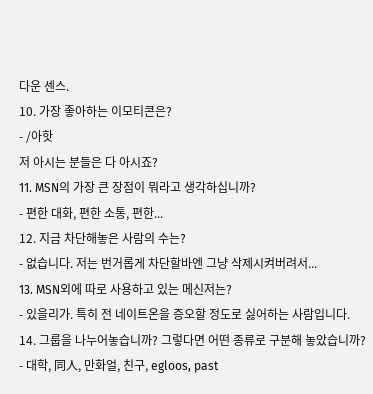다운 센스.
10. 가장 좋아하는 이모티콘은?
- /아핫
저 아시는 분들은 다 아시죠?
11. MSN의 가장 큰 장점이 뭐라고 생각하십니까?
- 편한 대화, 편한 소통, 편한...
12. 지금 차단해놓은 사람의 수는?
- 없습니다. 저는 번거롭게 차단할바엔 그냥 삭제시켜버려서...
13. MSN외에 따로 사용하고 있는 메신저는?
- 있을리가. 특히 전 네이트온을 증오할 정도로 싫어하는 사람입니다.
14. 그룹을 나누어놓습니까? 그렇다면 어떤 종류로 구분해 놓았습니까?
- 대학, 同人, 만화얼, 친구, egloos, past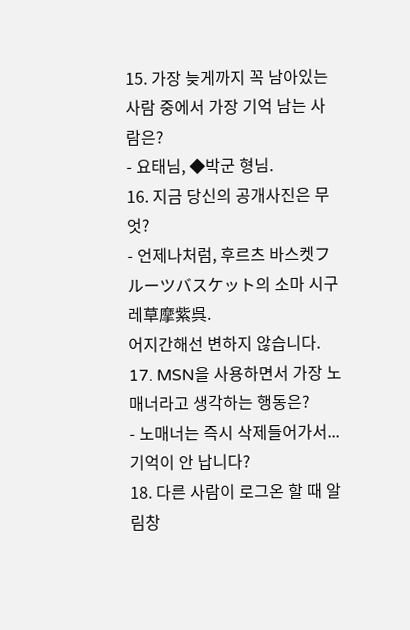15. 가장 늦게까지 꼭 남아있는 사람 중에서 가장 기억 남는 사람은?
- 요태님, ◆박군 형님.
16. 지금 당신의 공개사진은 무엇?
- 언제나처럼, 후르츠 바스켓フルーツバスケット의 소마 시구레草摩紫呉.
어지간해선 변하지 않습니다.
17. MSN을 사용하면서 가장 노 매너라고 생각하는 행동은?
- 노매너는 즉시 삭제들어가서...기억이 안 납니다?
18. 다른 사람이 로그온 할 때 알림창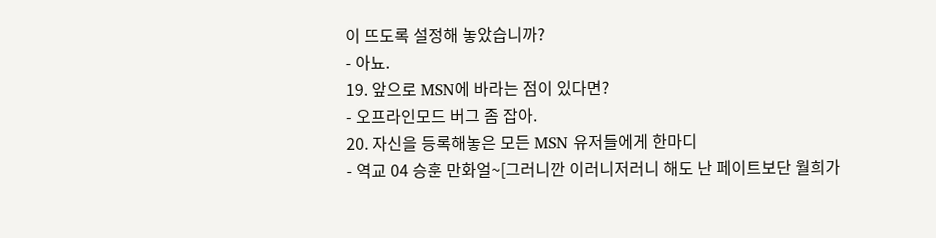이 뜨도록 설정해 놓았습니까?
- 아뇨.
19. 앞으로 MSN에 바라는 점이 있다면?
- 오프라인모드 버그 좀 잡아.
20. 자신을 등록해놓은 모든 MSN 유저들에게 한마디
- 역교 04 승훈 만화얼~[그러니깐 이러니저러니 해도 난 페이트보단 월희가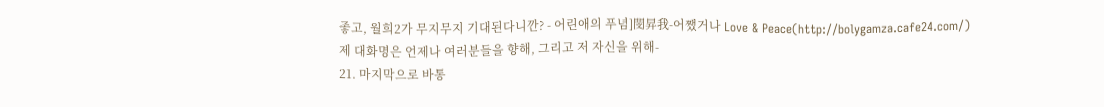좋고, 월희2가 무지무지 기대된다니깐? - 어린애의 푸념]閔昇我-어쨌거나 Love & Peace(http://bolygamza.cafe24.com/)
제 대화명은 언제나 여러분들을 향해, 그리고 저 자신을 위해-
21. 마지막으로 바통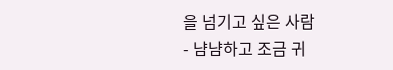을 넘기고 싶은 사람
- 냠냠하고 조금 귀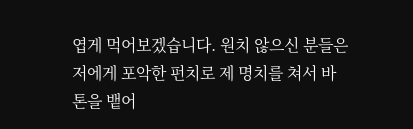엽게 먹어보겠습니다. 원치 않으신 분들은 저에게 포악한 펀치로 제 명치를 쳐서 바톤을 뱉어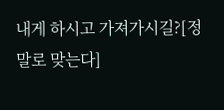내게 하시고 가져가시길?[정말로 맞는다]